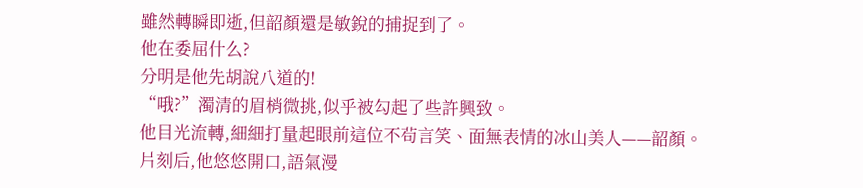雖然轉瞬即逝,但韶顏還是敏銳的捕捉到了。
他在委屈什么?
分明是他先胡說八道的!
“哦?”濁清的眉梢微挑,似乎被勾起了些許興致。
他目光流轉,細細打量起眼前這位不茍言笑、面無表情的冰山美人——韶顏。
片刻后,他悠悠開口,語氣漫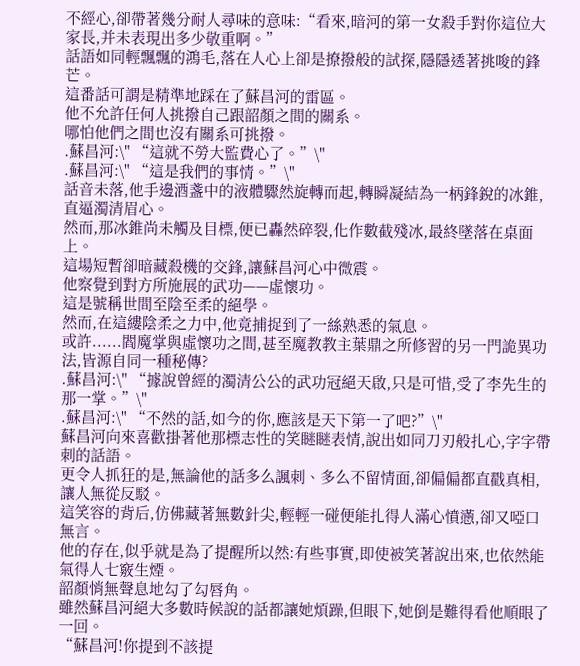不經心,卻帶著幾分耐人尋味的意味:“看來,暗河的第一女殺手對你這位大家長,并未表現出多少敬重啊。”
話語如同輕飄飄的鴻毛,落在人心上卻是撩撥般的試探,隱隱透著挑唆的鋒芒。
這番話可謂是精準地踩在了蘇昌河的雷區。
他不允許任何人挑撥自己跟韶顏之間的關系。
哪怕他們之間也沒有關系可挑撥。
.蘇昌河:\" “這就不勞大監費心了。”\"
.蘇昌河:\" “這是我們的事情。”\"
話音未落,他手邊酒盞中的液體驟然旋轉而起,轉瞬凝結為一柄鋒銳的冰錐,直逼濁清眉心。
然而,那冰錐尚未觸及目標,便已轟然碎裂,化作數截殘冰,最終墜落在桌面上。
這場短暫卻暗藏殺機的交鋒,讓蘇昌河心中微震。
他察覺到對方所施展的武功——虛懷功。
這是號稱世間至陰至柔的絕學。
然而,在這縷陰柔之力中,他竟捕捉到了一絲熟悉的氣息。
或許......閻魔掌與虛懷功之間,甚至魔教教主葉鼎之所修習的另一門詭異功法,皆源自同一種秘傳?
.蘇昌河:\" “據說曾經的濁清公公的武功冠絕天啟,只是可惜,受了李先生的那一掌。”\"
.蘇昌河:\" “不然的話,如今的你,應該是天下第一了吧?”\"
蘇昌河向來喜歡掛著他那標志性的笑瞇瞇表情,說出如同刀刃般扎心,字字帶刺的話語。
更令人抓狂的是,無論他的話多么諷刺、多么不留情面,卻偏偏都直戳真相,讓人無從反駁。
這笑容的背后,仿佛藏著無數針尖,輕輕一碰便能扎得人滿心憤懣,卻又啞口無言。
他的存在,似乎就是為了提醒所以然:有些事實,即使被笑著說出來,也依然能氣得人七竅生煙。
韶顏悄無聲息地勾了勾唇角。
雖然蘇昌河絕大多數時候說的話都讓她煩躁,但眼下,她倒是難得看他順眼了一回。
“蘇昌河!你提到不該提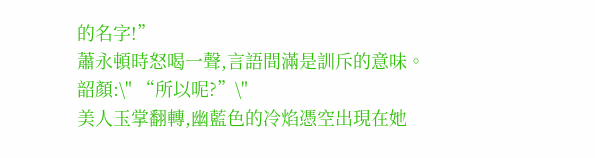的名字!”
蕭永頓時怒喝一聲,言語間滿是訓斥的意味。
韶顏:\" “所以呢?”\"
美人玉掌翻轉,幽藍色的冷焰憑空出現在她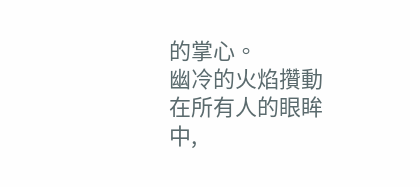的掌心。
幽冷的火焰攢動在所有人的眼眸中,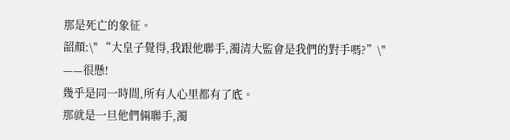那是死亡的象征。
韶顏:\" “大皇子覺得,我跟他聯手,濁清大監會是我們的對手嗎?”\"
——很懸!
幾乎是同一時間,所有人心里都有了底。
那就是一旦他們倆聯手,濁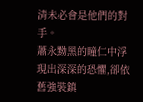清未必會是他們的對手。
蕭永黝黑的瞳仁中浮現出深深的恐懼,卻依舊強裝鎮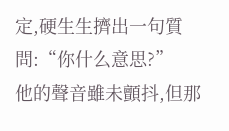定,硬生生擠出一句質問:“你什么意思?”
他的聲音雖未顫抖,但那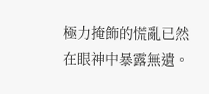極力掩飾的慌亂已然在眼神中暴露無遺。